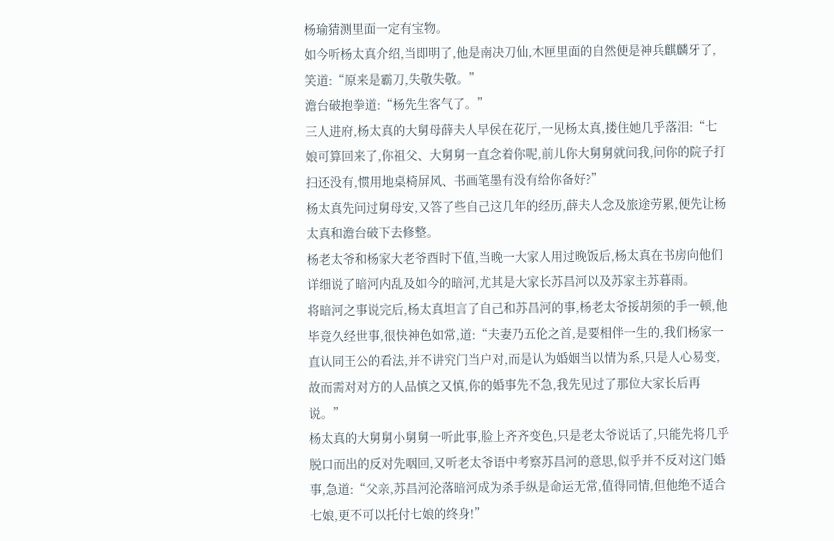杨瑜猜测里面一定有宝物。
如今听杨太真介绍,当即明了,他是南决刀仙,木匣里面的自然便是神兵麒麟牙了,笑道:“原来是霸刀,失敬失敬。”
澹台破抱拳道:“杨先生客气了。”
三人进府,杨太真的大舅母薛夫人早侯在花厅,一见杨太真,搂住她几乎落泪:“七娘可算回来了,你祖父、大舅舅一直念着你呢,前儿你大舅舅就问我,问你的院子打扫还没有,惯用地桌椅屏风、书画笔墨有没有给你备好?”
杨太真先问过舅母安,又答了些自己这几年的经历,薛夫人念及旅途劳累,便先让杨太真和澹台破下去修整。
杨老太爷和杨家大老爷酉时下值,当晚一大家人用过晚饭后,杨太真在书房向他们详细说了暗河内乱及如今的暗河,尤其是大家长苏昌河以及苏家主苏暮雨。
将暗河之事说完后,杨太真坦言了自己和苏昌河的事,杨老太爷挼胡须的手一顿,他毕竟久经世事,很快神色如常,道:“夫妻乃五伦之首,是要相伴一生的,我们杨家一直认同王公的看法,并不讲究门当户对,而是认为婚姻当以情为系,只是人心易变,故而需对对方的人品慎之又慎,你的婚事先不急,我先见过了那位大家长后再说。”
杨太真的大舅舅小舅舅一听此事,脸上齐齐变色,只是老太爷说话了,只能先将几乎脱口而出的反对先咽回,又听老太爷语中考察苏昌河的意思,似乎并不反对这门婚事,急道:“父亲,苏昌河沦落暗河成为杀手纵是命运无常,值得同情,但他绝不适合七娘,更不可以托付七娘的终身!”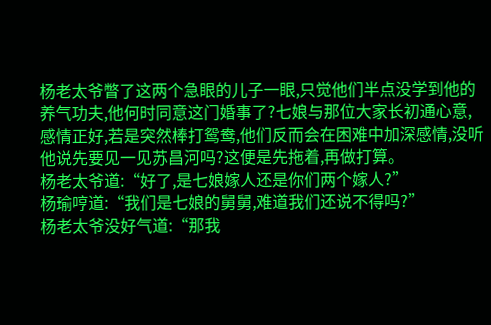杨老太爷瞥了这两个急眼的儿子一眼,只觉他们半点没学到他的养气功夫,他何时同意这门婚事了?七娘与那位大家长初通心意,感情正好,若是突然棒打鸳鸯,他们反而会在困难中加深感情,没听他说先要见一见苏昌河吗?这便是先拖着,再做打算。
杨老太爷道:“好了,是七娘嫁人还是你们两个嫁人?”
杨瑜哼道:“我们是七娘的舅舅,难道我们还说不得吗?”
杨老太爷没好气道:“那我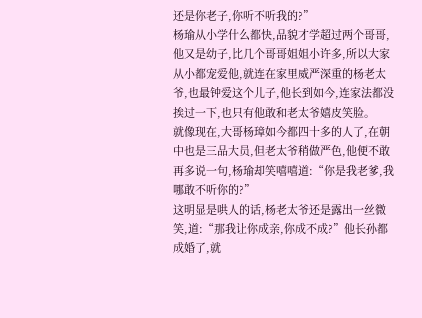还是你老子,你听不听我的?”
杨瑜从小学什么都快,品貌才学超过两个哥哥,他又是幼子,比几个哥哥姐姐小许多,所以大家从小都宠爱他,就连在家里威严深重的杨老太爷,也最钟爱这个儿子,他长到如今,连家法都没挨过一下,也只有他敢和老太爷嬉皮笑脸。
就像现在,大哥杨璋如今都四十多的人了,在朝中也是三品大员,但老太爷稍做严色,他便不敢再多说一句,杨瑜却笑嘻嘻道:“你是我老爹,我哪敢不听你的?”
这明显是哄人的话,杨老太爷还是露出一丝微笑,道:“那我让你成亲,你成不成?”他长孙都成婚了,就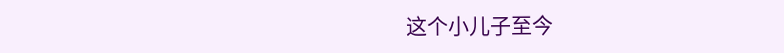这个小儿子至今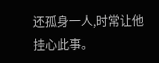还孤身一人,时常让他挂心此事。